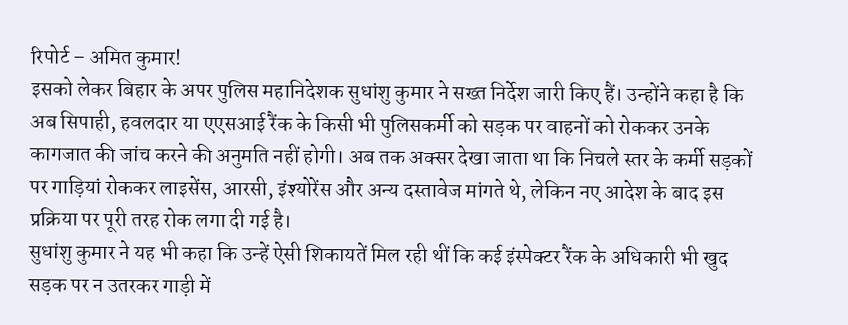रिपोर्ट – अमित कुमार!
इसको लेकर बिहार के अपर पुलिस महानिदेशक सुधांशु कुमार ने सख्त निर्देश जारी किए हैं। उन्होंने कहा है कि अब सिपाही, हवलदार या एएसआई रैंक के किसी भी पुलिसकर्मी को सड़क पर वाहनों को रोककर उनके कागजात की जांच करने की अनुमति नहीं होगी। अब तक अक्सर देखा जाता था कि निचले स्तर के कर्मी सड़कों पर गाड़ियां रोककर लाइसेंस, आरसी, इंश्योरेंस और अन्य दस्तावेज मांगते थे, लेकिन नए आदेश के बाद इस प्रक्रिया पर पूरी तरह रोक लगा दी गई है।
सुधांशु कुमार ने यह भी कहा कि उन्हें ऐसी शिकायतें मिल रही थीं कि कई इंस्पेक्टर रैंक के अधिकारी भी खुद सड़क पर न उतरकर गाड़ी में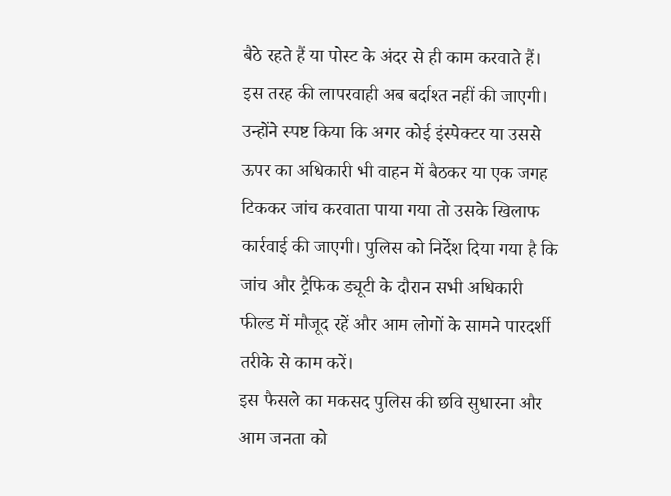बैठे रहते हैं या पोस्ट के अंदर से ही काम करवाते हैं। इस तरह की लापरवाही अब बर्दाश्त नहीं की जाएगी। उन्होंने स्पष्ट किया कि अगर कोई इंस्पेक्टर या उससे ऊपर का अधिकारी भी वाहन में बैठकर या एक जगह टिककर जांच करवाता पाया गया तो उसके खिलाफ कार्रवाई की जाएगी। पुलिस को निर्देश दिया गया है कि जांच और ट्रैफिक ड्यूटी के दौरान सभी अधिकारी फील्ड में मौजूद रहें और आम लोगों के सामने पारदर्शी तरीके से काम करें।
इस फैसले का मकसद पुलिस की छवि सुधारना और आम जनता को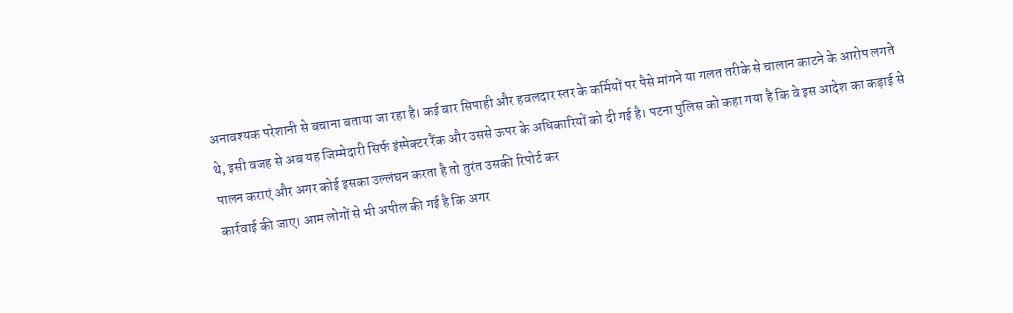अनावश्यक परेशानी से बचाना बताया जा रहा है। कई बार सिपाही और हवलदार स्तर के कर्मियों पर पैसे मांगने या गलत तरीके से चालान काटने के आरोप लगते थे, इसी वजह से अब यह जिम्मेदारी सिर्फ इंस्पेक्टर रैंक और उससे ऊपर के अधिकारियों को दी गई है। पटना पुलिस को कहा गया है कि वे इस आदेश का कड़ाई से पालन कराएं और अगर कोई इसका उल्लंघन करता है तो तुरंत उसकी रिपोर्ट कर
कार्रवाई की जाए। आम लोगों से भी अपील की गई है कि अगर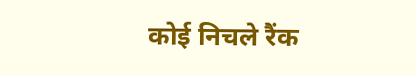कोई निचले रैंक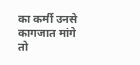का कर्मी उनसे कागजात मांगे तो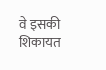वे इसकी शिकायत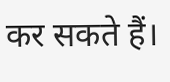कर सकते हैं।